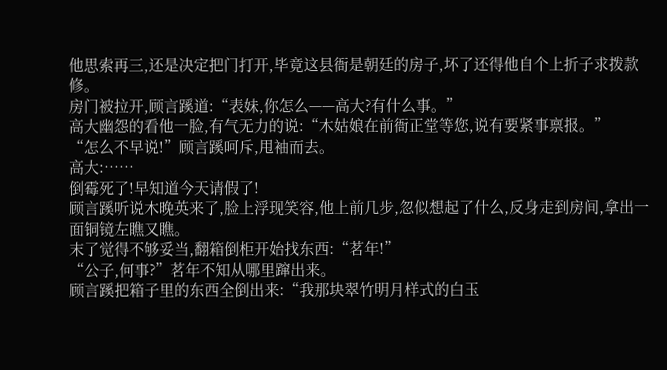他思索再三,还是决定把门打开,毕竟这县衙是朝廷的房子,坏了还得他自个上折子求拨款修。
房门被拉开,顾言蹊道:“表妹,你怎么——高大?有什么事。”
高大幽怨的看他一脸,有气无力的说:“木姑娘在前衙正堂等您,说有要紧事禀报。”
“怎么不早说!”顾言蹊呵斥,甩袖而去。
高大:……
倒霉死了!早知道今天请假了!
顾言蹊听说木晚英来了,脸上浮现笑容,他上前几步,忽似想起了什么,反身走到房间,拿出一面铜镜左瞧又瞧。
末了觉得不够妥当,翻箱倒柜开始找东西:“茗年!”
“公子,何事?”茗年不知从哪里蹿出来。
顾言蹊把箱子里的东西全倒出来:“我那块翠竹明月样式的白玉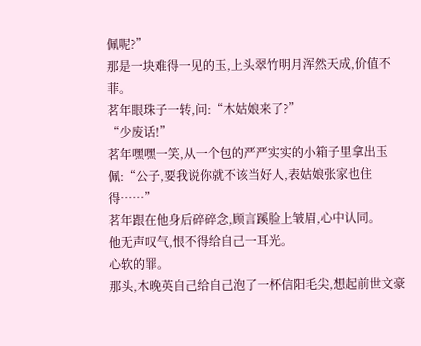佩呢?”
那是一块难得一见的玉,上头翠竹明月浑然天成,价值不菲。
茗年眼珠子一转,问:“木姑娘来了?”
“少废话!”
茗年嘿嘿一笑,从一个包的严严实实的小箱子里拿出玉佩:“公子,要我说你就不该当好人,表姑娘张家也住得……”
茗年跟在他身后碎碎念,顾言蹊脸上皱眉,心中认同。
他无声叹气,恨不得给自己一耳光。
心软的罪。
那头,木晚英自己给自己泡了一杯信阳毛尖,想起前世文豪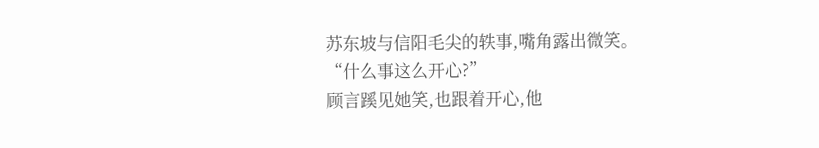苏东坡与信阳毛尖的轶事,嘴角露出微笑。
“什么事这么开心?”
顾言蹊见她笑,也跟着开心,他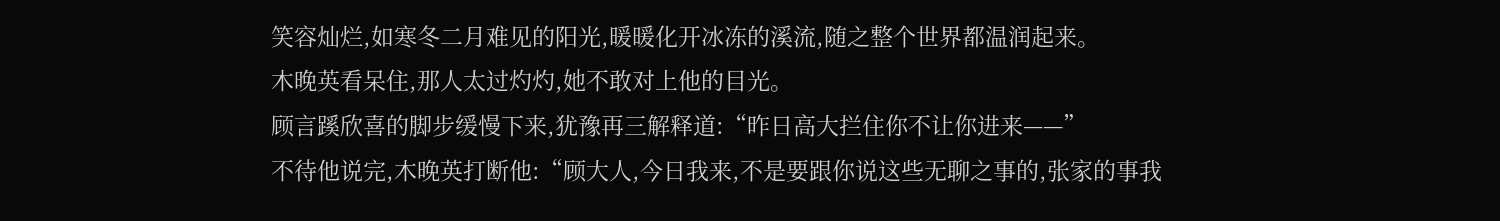笑容灿烂,如寒冬二月难见的阳光,暖暖化开冰冻的溪流,随之整个世界都温润起来。
木晚英看呆住,那人太过灼灼,她不敢对上他的目光。
顾言蹊欣喜的脚步缓慢下来,犹豫再三解释道:“昨日高大拦住你不让你进来——”
不待他说完,木晚英打断他:“顾大人,今日我来,不是要跟你说这些无聊之事的,张家的事我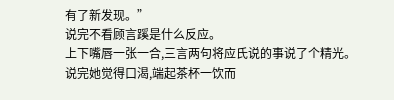有了新发现。”
说完不看顾言蹊是什么反应。
上下嘴唇一张一合,三言两句将应氏说的事说了个精光。
说完她觉得口渴,端起茶杯一饮而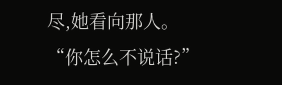尽,她看向那人。
“你怎么不说话?”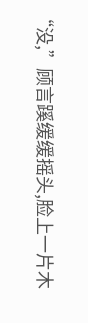“没,”顾言蹊缓缓摇头,脸上一片木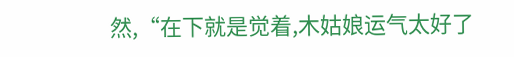然,“在下就是觉着,木姑娘运气太好了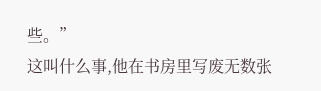些。”
这叫什么事,他在书房里写废无数张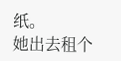纸。
她出去租个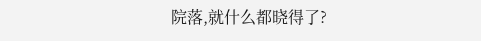院落,就什么都晓得了?